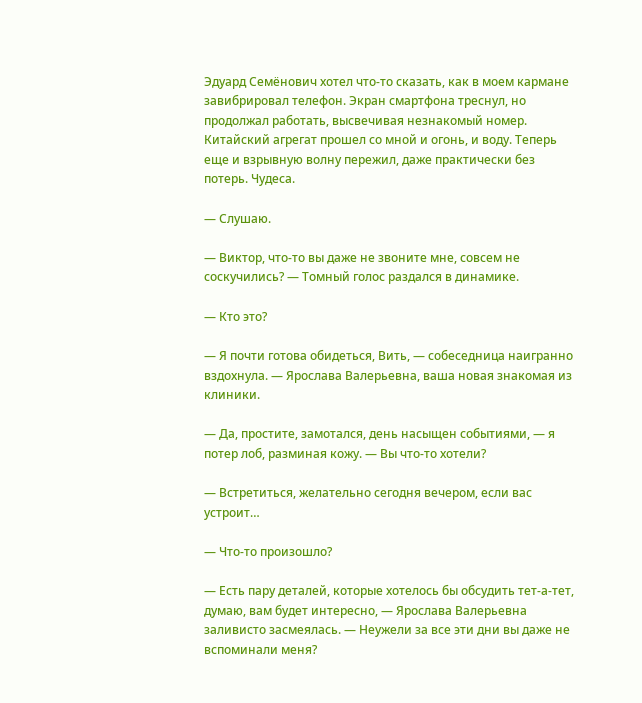Эдуард Семёнович хотел что-то сказать, как в моем кармане завибрировал телефон. Экран смартфона треснул, но продолжал работать, высвечивая незнакомый номер. Китайский агрегат прошел со мной и огонь, и воду. Теперь еще и взрывную волну пережил, даже практически без потерь. Чудеса.

— Слушаю.

— Виктор, что-то вы даже не звоните мне, совсем не соскучились? — Томный голос раздался в динамике.

— Кто это?

— Я почти готова обидеться, Вить, — собеседница наигранно вздохнула. — Ярослава Валерьевна, ваша новая знакомая из клиники.

— Да, простите, замотался, день насыщен событиями, — я потер лоб, разминая кожу. — Вы что-то хотели?

— Встретиться, желательно сегодня вечером, если вас устроит…

— Что-то произошло?

— Есть пару деталей, которые хотелось бы обсудить тет-а-тет, думаю, вам будет интересно, — Ярослава Валерьевна заливисто засмеялась. — Неужели за все эти дни вы даже не вспоминали меня?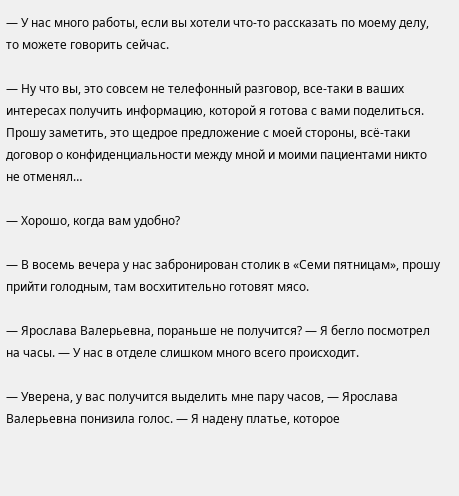— У нас много работы, если вы хотели что-то рассказать по моему делу, то можете говорить сейчас.

— Ну что вы, это совсем не телефонный разговор, все-таки в ваших интересах получить информацию, которой я готова с вами поделиться. Прошу заметить, это щедрое предложение с моей стороны, всё-таки договор о конфиденциальности между мной и моими пациентами никто не отменял…

— Хорошо, когда вам удобно?

— В восемь вечера у нас забронирован столик в «Семи пятницам», прошу прийти голодным, там восхитительно готовят мясо.

— Ярослава Валерьевна, пораньше не получится? — Я бегло посмотрел на часы. — У нас в отделе слишком много всего происходит.

— Уверена, у вас получится выделить мне пару часов, — Ярослава Валерьевна понизила голос. — Я надену платье, которое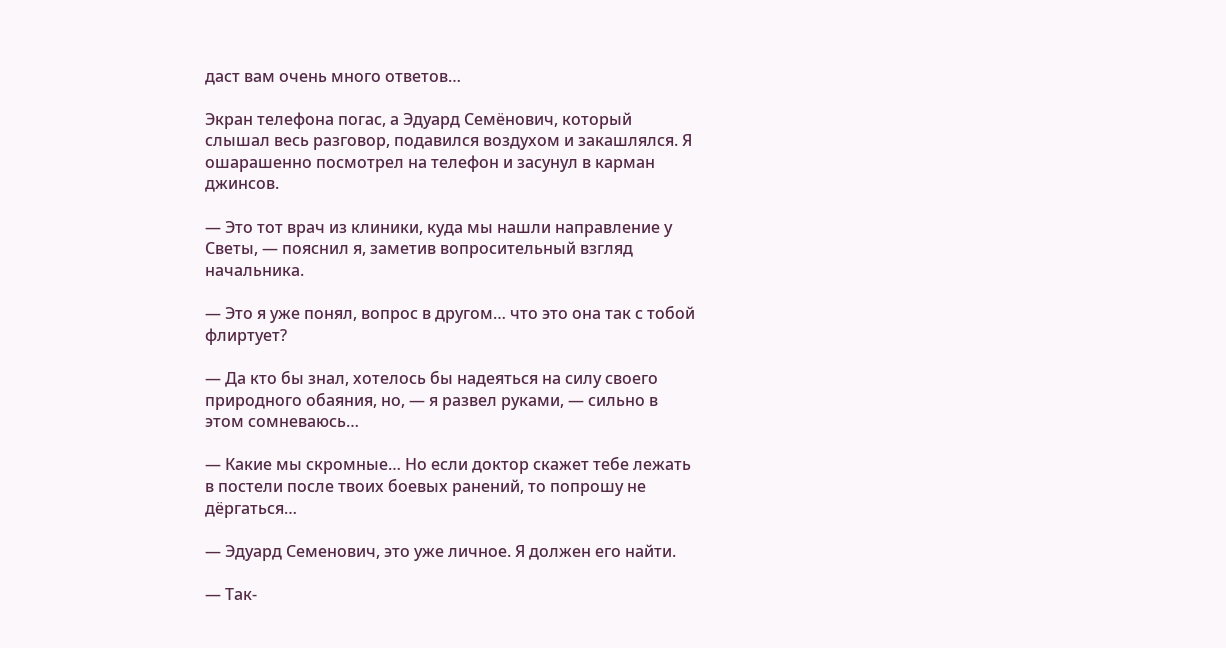даст вам очень много ответов…

Экран телефона погас, а Эдуард Семёнович, который слышал весь разговор, подавился воздухом и закашлялся. Я ошарашенно посмотрел на телефон и засунул в карман джинсов.

— Это тот врач из клиники, куда мы нашли направление у Светы, — пояснил я, заметив вопросительный взгляд начальника.

— Это я уже понял, вопрос в другом… что это она так с тобой флиртует?

— Да кто бы знал, хотелось бы надеяться на силу своего природного обаяния, но, — я развел руками, — сильно в этом сомневаюсь…

— Какие мы скромные… Но если доктор скажет тебе лежать в постели после твоих боевых ранений, то попрошу не дёргаться…

— Эдуард Семенович, это уже личное. Я должен его найти.

— Так-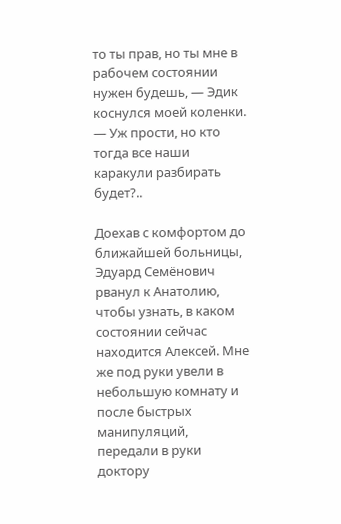то ты прав, но ты мне в рабочем состоянии нужен будешь, — Эдик коснулся моей коленки. — Уж прости, но кто тогда все наши каракули разбирать будет?..

Доехав с комфортом до ближайшей больницы, Эдуард Семёнович рванул к Анатолию, чтобы узнать, в каком состоянии сейчас находится Алексей. Мне же под руки увели в небольшую комнату и после быстрых манипуляций, передали в руки доктору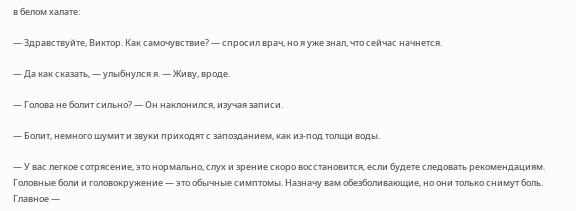в белом халате:

— Здравствуйте, Виктор. Как самочувствие? — спросил врач, но я уже знал, что сейчас начнется.

— Да как сказать, — улыбнулся я. — Живу, вроде.

— Голова не болит сильно? — Он наклонился, изучая записи.

— Болит, немного шумит и звуки приходят с запозданием, как из-под толщи воды.

— У вас легкое сотрясение, это нормально, слух и зрение скоро восстановится, если будете следовать рекомендациям. Головные боли и головокружение — это обычные симптомы. Назначу вам обезболивающие, но они только снимут боль. Главное —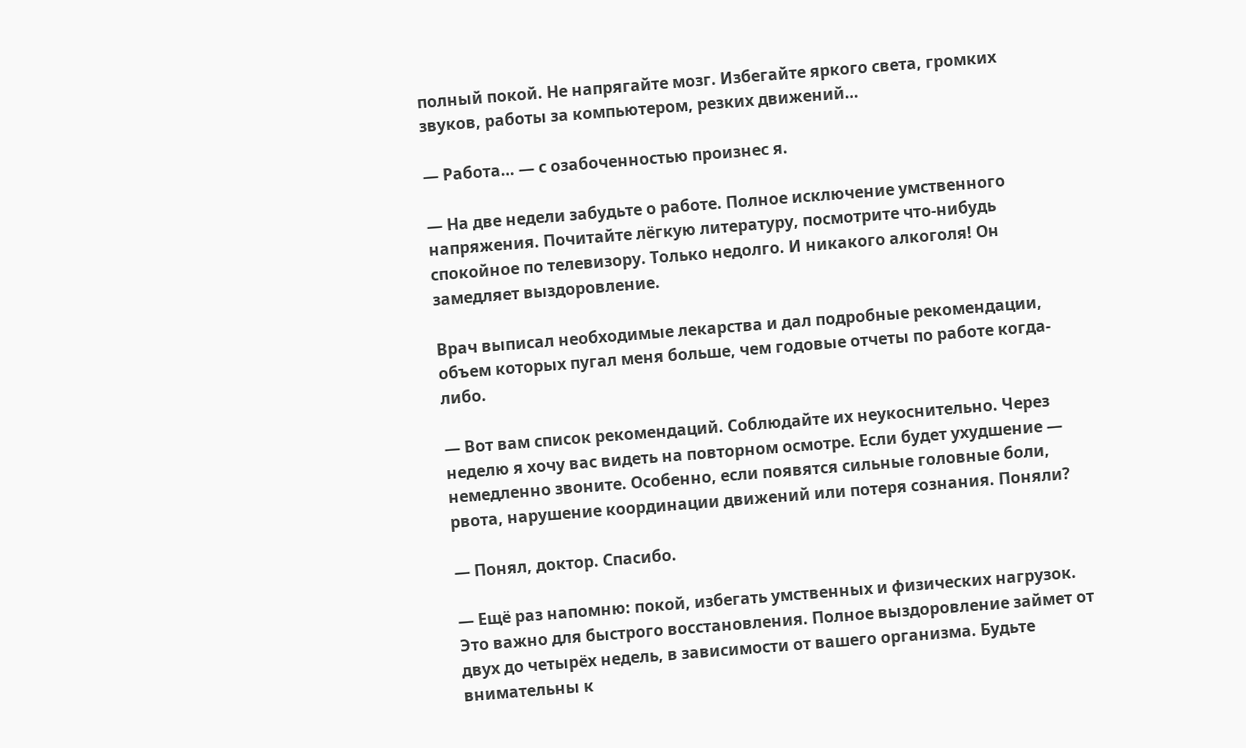полный покой. Не напрягайте мозг. Избегайте яркого света, громких звуков, работы за компьютером, резких движений…

— Работа… — с озабоченностью произнес я.

— На две недели забудьте о работе. Полное исключение умственного напряжения. Почитайте лёгкую литературу, посмотрите что-нибудь спокойное по телевизору. Только недолго. И никакого алкоголя! Он замедляет выздоровление.

Врач выписал необходимые лекарства и дал подробные рекомендации, объем которых пугал меня больше, чем годовые отчеты по работе когда-либо.

— Вот вам список рекомендаций. Соблюдайте их неукоснительно. Через неделю я хочу вас видеть на повторном осмотре. Если будет ухудшение — немедленно звоните. Особенно, если появятся сильные головные боли, рвота, нарушение координации движений или потеря сознания. Поняли?

— Понял, доктор. Спасибо.

— Ещё раз напомню: покой, избегать умственных и физических нагрузок. Это важно для быстрого восстановления. Полное выздоровление займет от двух до четырёх недель, в зависимости от вашего организма. Будьте внимательны к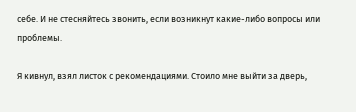себе. И не стесняйтесь звонить, если возникнут какие-либо вопросы или проблемы.

Я кивнул, взял листок с рекомендациями. Стоило мне выйти за дверь,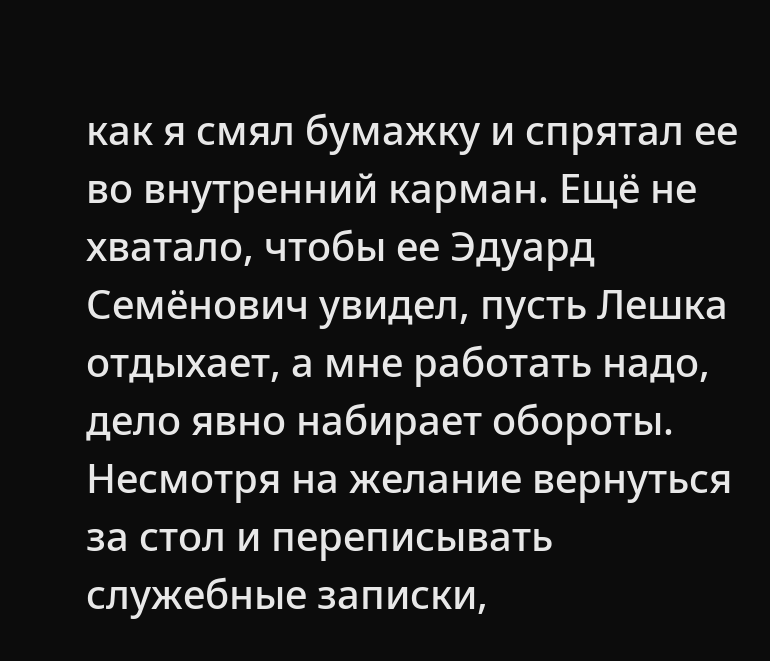как я смял бумажку и спрятал ее во внутренний карман. Ещё не хватало, чтобы ее Эдуард Семёнович увидел, пусть Лешка отдыхает, а мне работать надо, дело явно набирает обороты. Несмотря на желание вернуться за стол и переписывать служебные записки,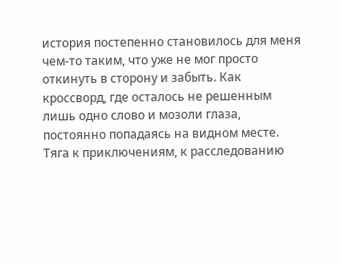история постепенно становилось для меня чем-то таким, что уже не мог просто откинуть в сторону и забыть. Как кроссворд, где осталось не решенным лишь одно слово и мозоли глаза, постоянно попадаясь на видном месте. Тяга к приключениям, к расследованию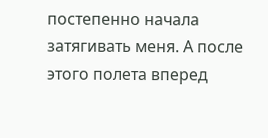постепенно начала затягивать меня. А после этого полета вперед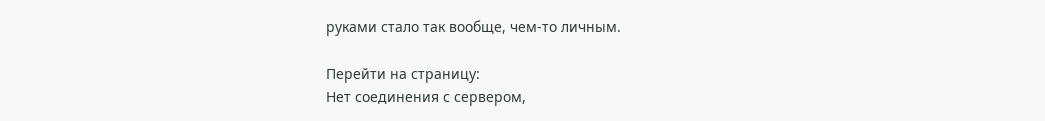руками стало так вообще, чем-то личным.

Перейти на страницу:
Нет соединения с сервером,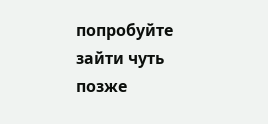попробуйте зайти чуть позже